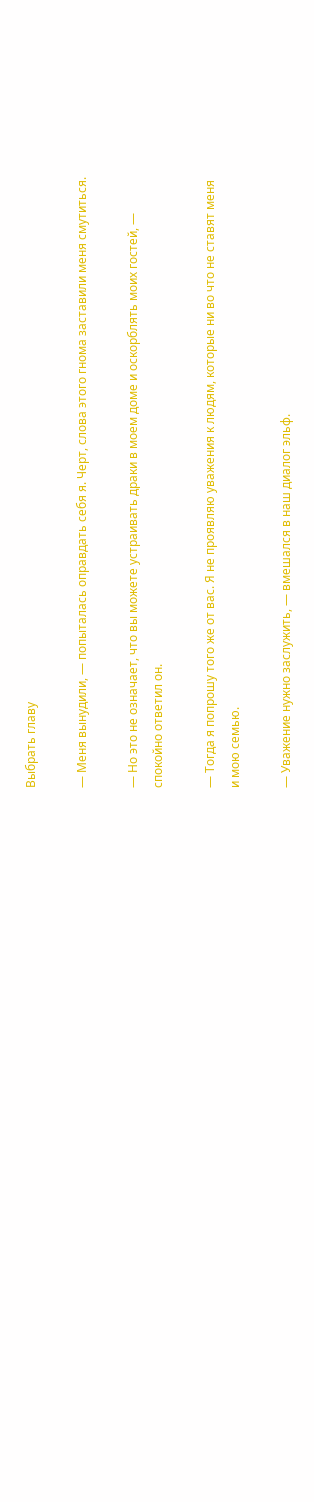Выбрать главу

— Меня вынудили, — попыталась оправдать себя я. Черт, слова этого гнома заставили меня смутиться.

— Но это не означает, что вы можете устраивать драки в моем доме и оскорблять моих гостей, — спокойно ответил он.

— Тогда я попрошу того же от вас. Я не проявляю уважения к людям, которые ни во что не ставят меня и мою семью.

— Уважение нужно заслужить, — вмешался в наш диалог эльф.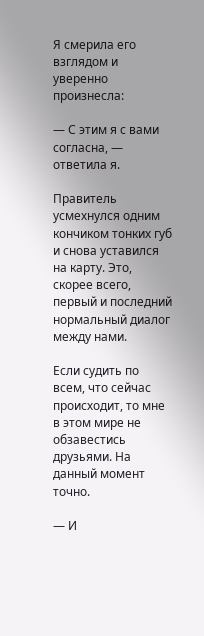Я смерила его взглядом и уверенно произнесла:

— С этим я с вами согласна, — ответила я.

Правитель усмехнулся одним кончиком тонких губ и снова уставился на карту. Это, скорее всего, первый и последний нормальный диалог между нами.

Если судить по всем, что сейчас происходит, то мне в этом мире не обзавестись друзьями. На данный момент точно.

— И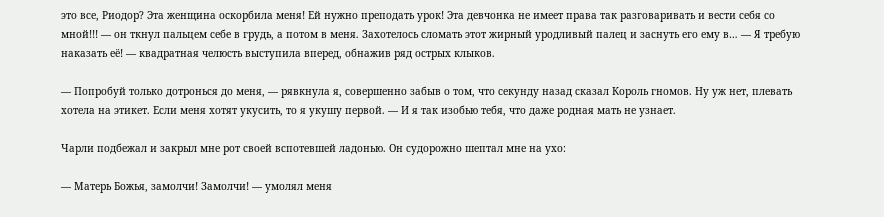это все, Риодор? Эта женщина оскорбила меня! Ей нужно преподать урок! Эта девчонка не имеет права так разговаривать и вести себя со мной!!! — он ткнул пальцем себе в грудь, а потом в меня. Захотелось сломать этот жирный уродливый палец и заснуть его ему в… — Я требую наказать её! — квадратная челюсть выступила вперед, обнажив ряд острых клыков.

— Попробуй только дотронься до меня, — рявкнула я, совершенно забыв о том, что секунду назад сказал Король гномов. Ну уж нет, плевать хотела на этикет. Если меня хотят укусить, то я укушу первой. — И я так изобью тебя, что даже родная мать не узнает.

Чарли подбежал и закрыл мне рот своей вспотевшей ладонью. Он судорожно шептал мне на ухо:

— Матерь Божья, замолчи! Замолчи! — умолял меня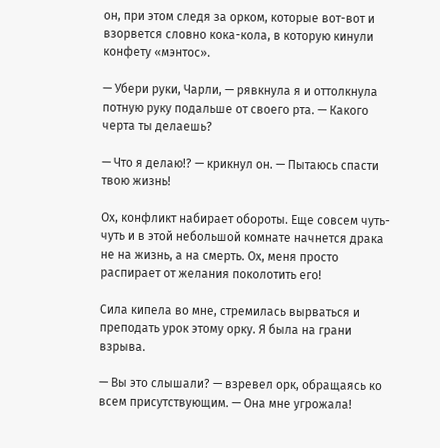он, при этом следя за орком, которые вот-вот и взорвется словно кока-кола, в которую кинули конфету «мэнтос».

— Убери руки, Чарли, — рявкнула я и оттолкнула потную руку подальше от своего рта. — Какого черта ты делаешь?

— Что я делаю!? — крикнул он. — Пытаюсь спасти твою жизнь!

Ох, конфликт набирает обороты. Еще совсем чуть-чуть и в этой небольшой комнате начнется драка не на жизнь, а на смерть. Ох, меня просто распирает от желания поколотить его!

Сила кипела во мне, стремилась вырваться и преподать урок этому орку. Я была на грани взрыва.

— Вы это слышали? — взревел орк, обращаясь ко всем присутствующим. — Она мне угрожала!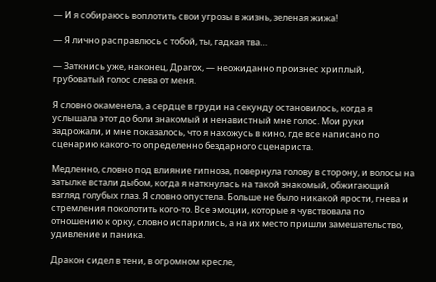— И я собираюсь воплотить свои угрозы в жизнь, зеленая жижа!

— Я лично расправлюсь с тобой, ты, гадкая тва…

— Заткнись уже, наконец, Драгох, — неожиданно произнес хриплый, грубоватый голос слева от меня.

Я словно окаменела, а сердце в груди на секунду остановилось, когда я услышала этот до боли знакомый и ненавистный мне голос. Мои руки задрожали, и мне показалось, что я нахожусь в кино, где все написано по сценарию какого-то определенно бездарного сценариста.

Медленно, словно под влияние гипноза, повернула голову в сторону, и волосы на затылке встали дыбом, когда я наткнулась на такой знакомый, обжигающий взгляд голубых глаз. Я словно опустела. Больше не было никакой ярости, гнева и стремления поколотить кого-то. Все эмоции, которые я чувствовала по отношению к орку, словно испарились, а на их место пришли замешательство, удивление и паника.

Дракон сидел в тени, в огромном кресле,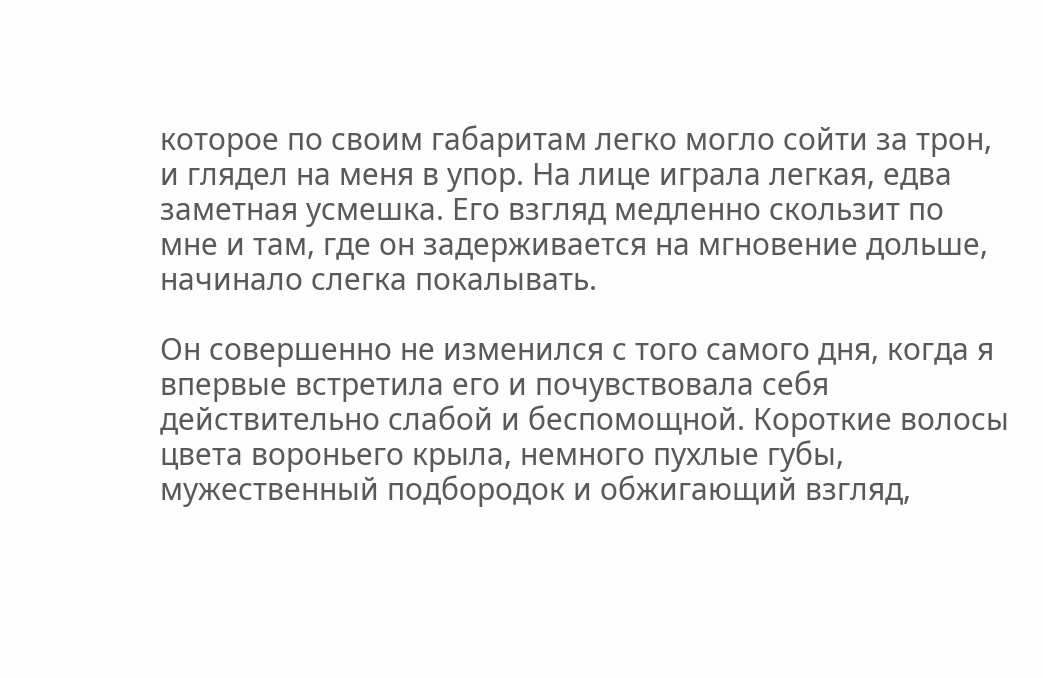которое по своим габаритам легко могло сойти за трон, и глядел на меня в упор. На лице играла легкая, едва заметная усмешка. Его взгляд медленно скользит по мне и там, где он задерживается на мгновение дольше, начинало слегка покалывать.

Он совершенно не изменился с того самого дня, когда я впервые встретила его и почувствовала себя действительно слабой и беспомощной. Короткие волосы цвета вороньего крыла, немного пухлые губы, мужественный подбородок и обжигающий взгляд,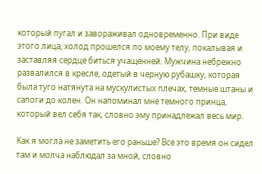который пугал и завораживал одновременно. При виде этого лица, холод прошелся по моему телу, покалывая и заставляя сердце биться учащенней. Мужчина небрежно развалился в кресле, одетый в черную рубашку, которая была туго натянута на мускулистых плечах, темные штаны и сапоги до колен. Он напоминал мне темного принца, который вел себя так, словно эму принадлежал весь мир.

Как я могла не заметить его раньше? Все это время он сидел там и молча наблюдал за мной, словно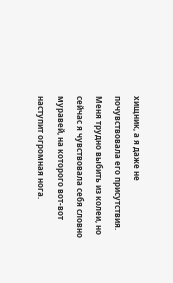хищник, а я даже не почувствовала его присутствия. Меня трудно выбить из колеи, но сейчас я чувствовала себя словно муравей, на которого вот-вот наступит огромная нога.